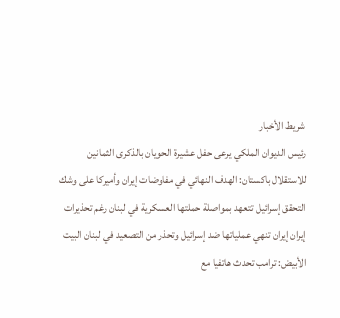شريط الأخبار
رئيس الديوان الملكي يرعى حفل عشيرة الحويان بالذكرى الثمانين للاستقلال باكستان: الهدف النهائي في مفاوضات إيران وأميركا على وشك التحقق إسرائيل تتعهد بمواصلة حملتها العسكرية في لبنان رغم تحذيرات إيران إيران تنهي عملياتها ضد إسرائيل وتحذر من التصعيد في لبنان البيت الأبيض: ترامب تحدث هاتفيا مع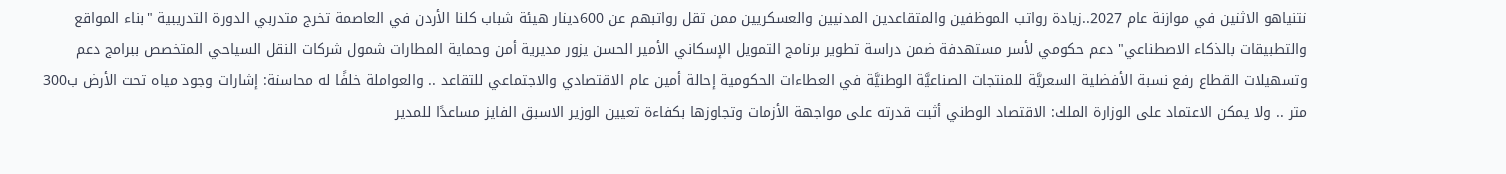نتنياهو الاثنين في موازنة عام 2027..زيادة رواتب الموظفين والمتقاعدين المدنيين والعسكريين ممن تقل رواتبهم عن 600دينار هيئة شباب كلنا الأردن في العاصمة تخرج متدربي الدورة التدريبية "بناء المواقع والتطبيقات بالذكاء الاصطناعي" دعم حكومي لأسر مستهدفة ضمن دراسة تطوير برنامج التمويل الإسكاني الأمير الحسن يزور مديرية أمن وحماية المطارات شمول شركات النقل السياحي المتخصص ببرامج دعم وتسهيلات القطاع رفع نسبة الأفضلية السعريَّة للمنتجات الصناعيَّة الوطنيَّة في العطاءات الحكومية إحالة أمين عام الاقتصادي والاجتماعي للتقاعد .. والعواملة خلفًا له محاسنة: إشارات وجود مياه تحت الأرض ب300 متر .. ولا يمكن الاعتماد على الوزارة الملك: الاقتصاد الوطني أثبت قدرته على مواجهة الأزمات وتجاوزها بكفاءة تعيين الوزير الاسبق الفايز مساعدًا للمدير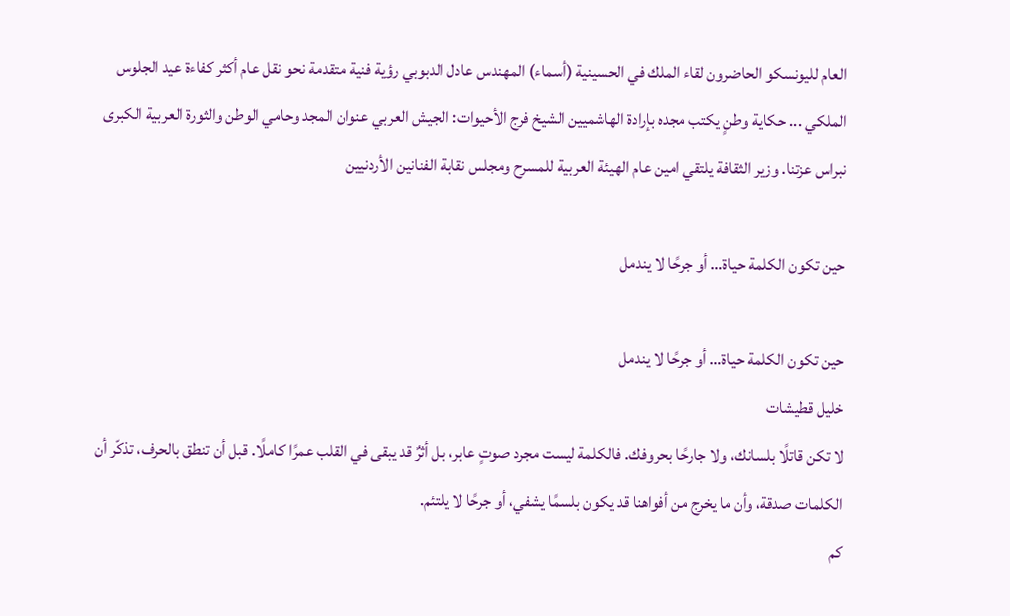العام لليونسكو الحاضرون لقاء الملك في الحسينية (أسماء) المهندس عادل الدبوبي رؤية فنية متقدمة نحو نقل عام أكثر كفاءة عيد الجلوس الملكي ... حكاية وطنٍ يكتب مجده بإرادة الهاشميين الشيخ فرج الأحيوات: الجيش العربي عنوان المجد وحامي الوطن والثورة العربية الكبرى نبراس عزتنا. وزير الثقافة يلتقي امين عام الهيئة العربية للمسرح ومجلس نقابة الفنانين الأردنيين

حين تكون الكلمة حياة… أو جرحًا لا يندمل

حين تكون الكلمة حياة… أو جرحًا لا يندمل
خليل قطيشات
لا تكن قاتلًا بلسانك، ولا جارحًا بحروفك. فالكلمة ليست مجرد صوتٍ عابر، بل أثرٌ قد يبقى في القلب عمرًا كاملًا. قبل أن تنطق بالحرف، تذكّر أن الكلمات صدقة، وأن ما يخرج من أفواهنا قد يكون بلسمًا يشفي، أو جرحًا لا يلتئم.
كم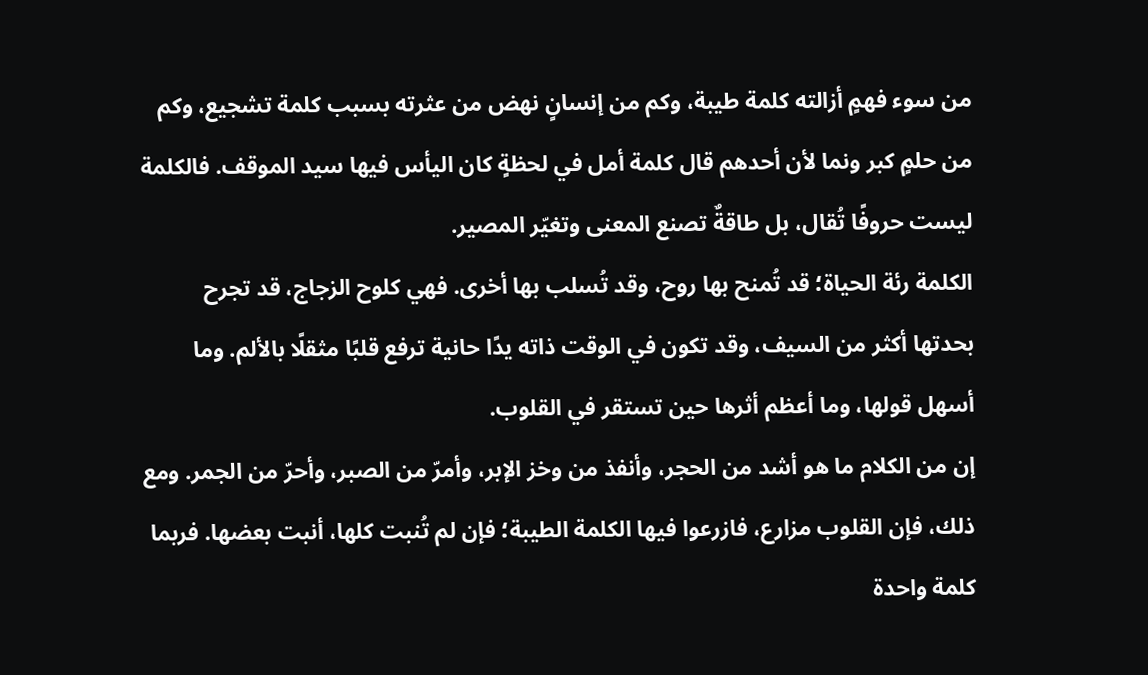من سوء فهمٍ أزالته كلمة طيبة، وكم من إنسانٍ نهض من عثرته بسبب كلمة تشجيع، وكم من حلمٍ كبر ونما لأن أحدهم قال كلمة أمل في لحظةٍ كان اليأس فيها سيد الموقف. فالكلمة ليست حروفًا تُقال، بل طاقةٌ تصنع المعنى وتغيّر المصير.
الكلمة رئة الحياة؛ قد تُمنح بها روح، وقد تُسلب بها أخرى. فهي كلوح الزجاج، قد تجرح بحدتها أكثر من السيف، وقد تكون في الوقت ذاته يدًا حانية ترفع قلبًا مثقلًا بالألم. وما أسهل قولها، وما أعظم أثرها حين تستقر في القلوب.
إن من الكلام ما هو أشد من الحجر، وأنفذ من وخز الإبر، وأمرّ من الصبر، وأحرّ من الجمر. ومع ذلك، فإن القلوب مزارع، فازرعوا فيها الكلمة الطيبة؛ فإن لم تُنبت كلها، أنبت بعضها. فربما كلمة واحدة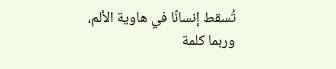تُسقط إنسانًا في هاوية الألم، وربما كلمة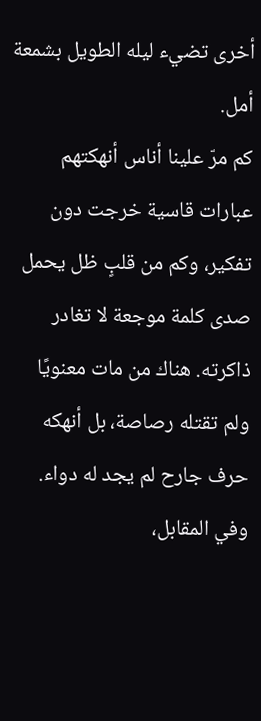أخرى تضيء ليله الطويل بشمعة أمل.
كم مرّ علينا أناس أنهكتهم عبارات قاسية خرجت دون تفكير، وكم من قلبٍ ظل يحمل صدى كلمة موجعة لا تغادر ذاكرته. هناك من مات معنويًا ولم تقتله رصاصة، بل أنهكه حرف جارح لم يجد له دواء. وفي المقابل،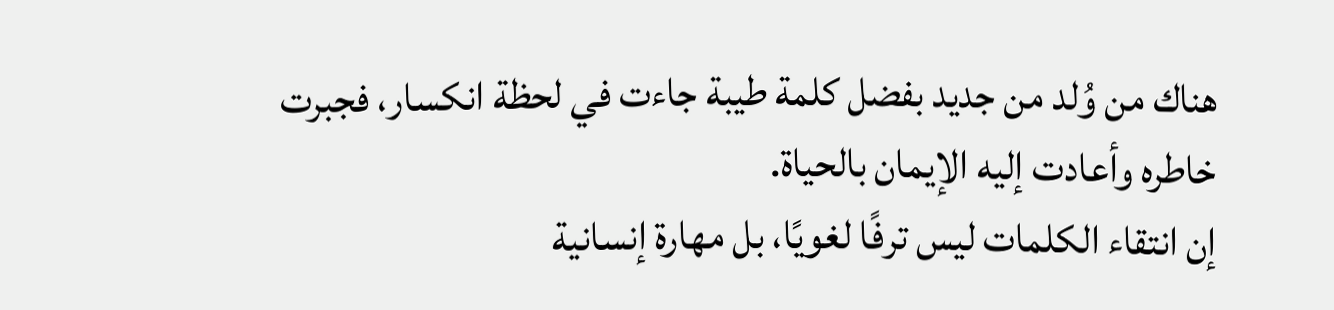هناك من وُلد من جديد بفضل كلمة طيبة جاءت في لحظة انكسار، فجبرت خاطره وأعادت إليه الإيمان بالحياة.
إن انتقاء الكلمات ليس ترفًا لغويًا، بل مهارة إنسانية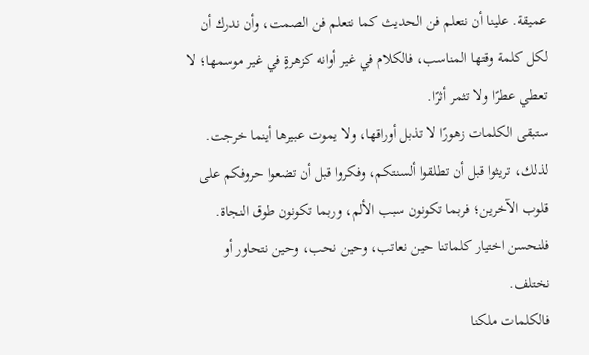عميقة. علينا أن نتعلم فن الحديث كما نتعلم فن الصمت، وأن ندرك أن لكل كلمة وقتها المناسب، فالكلام في غير أوانه كزهرةٍ في غير موسمها؛ لا تعطي عطرًا ولا تثمر أثرًا.
ستبقى الكلمات زهورًا لا تذبل أوراقها، ولا يموت عبيرها أينما خرجت. لذلك، تريثوا قبل أن تطلقوا ألسنتكم، وفكروا قبل أن تضعوا حروفكم على قلوب الآخرين؛ فربما تكونون سبب الألم، وربما تكونون طوق النجاة.
فلنحسن اختيار كلماتنا حين نعاتب، وحين نحب، وحين نتحاور أو نختلف.
فالكلمات ملكنا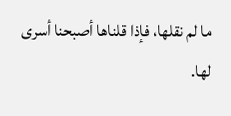ما لم نقلها، فإذا قلناها أصبحنا أسرى لها.